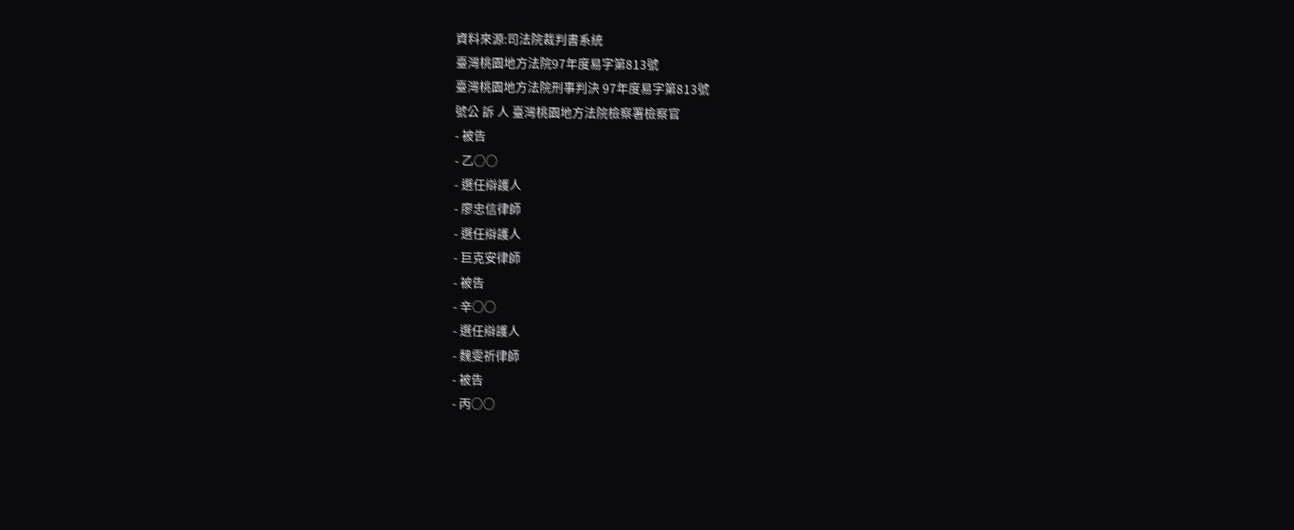資料來源:司法院裁判書系統
臺灣桃園地方法院97年度易字第813號
臺灣桃園地方法院刑事判決 97年度易字第813號
號公 訴 人 臺灣桃園地方法院檢察署檢察官
- 被告
- 乙○○
- 選任辯護人
- 廖忠信律師
- 選任辯護人
- 巨克安律師
- 被告
- 辛○○
- 選任辯護人
- 魏雯祈律師
- 被告
- 丙○○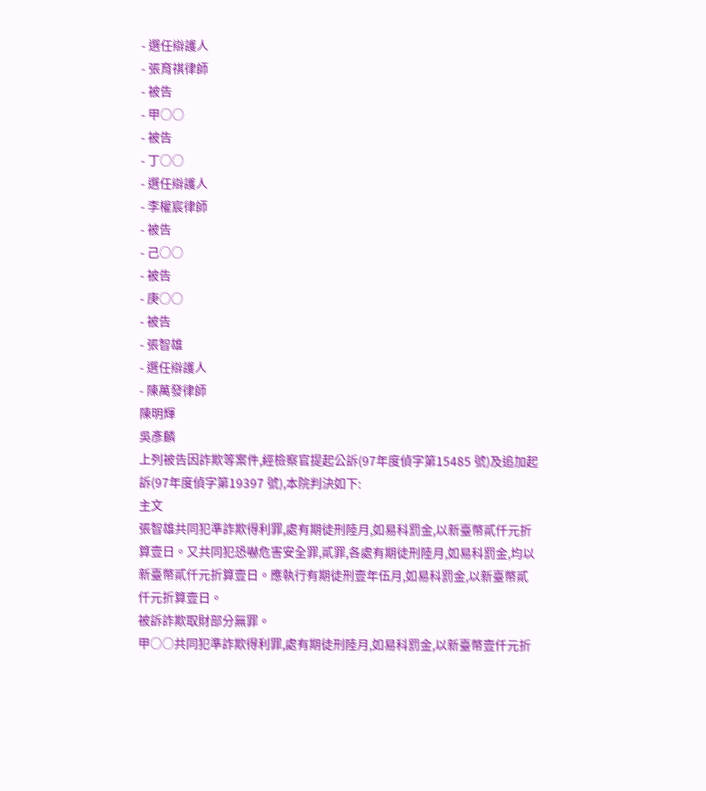- 選任辯護人
- 張育祺律師
- 被告
- 甲○○
- 被告
- 丁○○
- 選任辯護人
- 李權宸律師
- 被告
- 己○○
- 被告
- 庚○○
- 被告
- 張智雄
- 選任辯護人
- 陳萬發律師
陳明輝
吳彥麟
上列被告因詐欺等案件,經檢察官提起公訴(97年度偵字第15485 號)及追加起訴(97年度偵字第19397 號),本院判決如下:
主文
張智雄共同犯準詐欺得利罪,處有期徒刑陸月,如易科罰金,以新臺幣貳仟元折算壹日。又共同犯恐嚇危害安全罪,貳罪,各處有期徒刑陸月,如易科罰金,均以新臺幣貳仟元折算壹日。應執行有期徒刑壹年伍月,如易科罰金,以新臺幣貳仟元折算壹日。
被訴詐欺取財部分無罪。
甲○○共同犯準詐欺得利罪,處有期徒刑陸月,如易科罰金,以新臺幣壹仟元折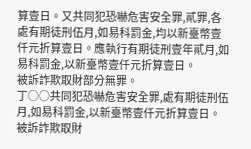算壹日。又共同犯恐嚇危害安全罪,貳罪,各處有期徒刑伍月,如易科罰金,均以新臺幣壹仟元折算壹日。應執行有期徒刑壹年貳月,如易科罰金,以新臺幣壹仟元折算壹日。
被訴詐欺取財部分無罪。
丁○○共同犯恐嚇危害安全罪,處有期徒刑伍月,如易科罰金,以新臺幣壹仟元折算壹日。被訴詐欺取財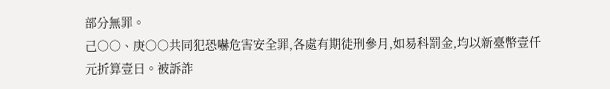部分無罪。
己○○、庚○○共同犯恐嚇危害安全罪,各處有期徒刑參月,如易科罰金,均以新臺幣壹仟元折算壹日。被訴詐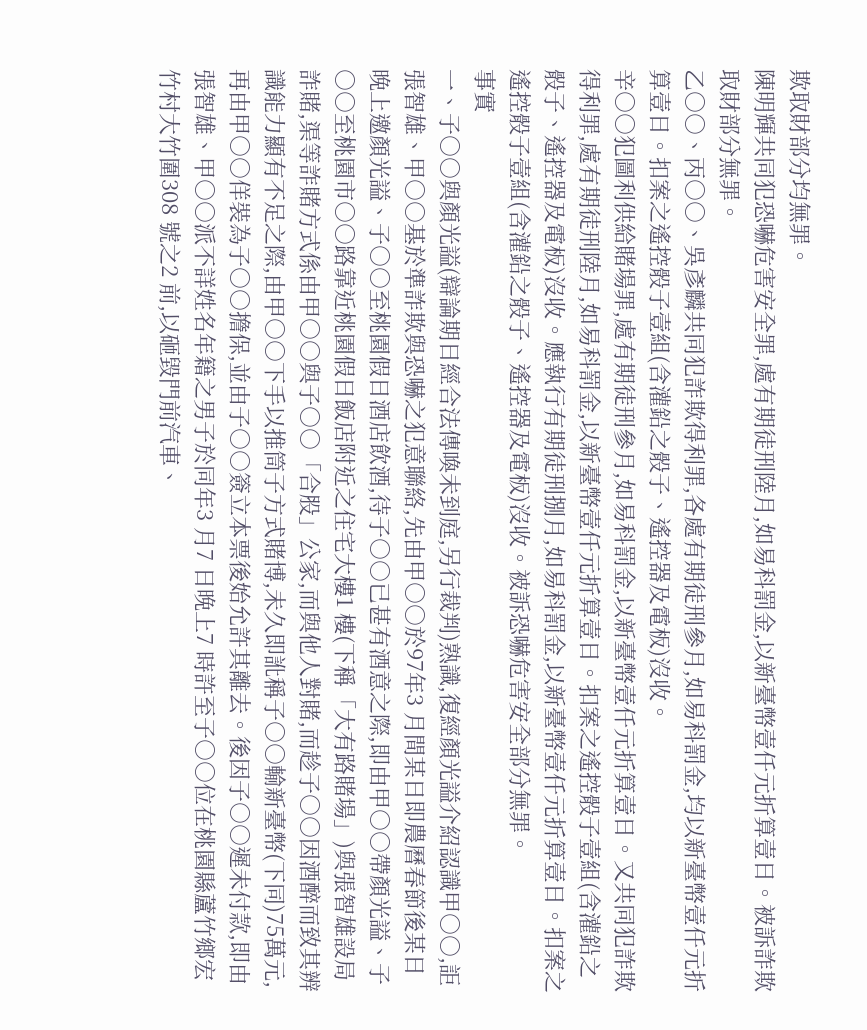欺取財部分均無罪。
陳明輝共同犯恐嚇危害安全罪,處有期徒刑陸月,如易科罰金,以新臺幣壹仟元折算壹日。被訴詐欺取財部分無罪。
乙○○、丙○○、吳彥麟共同犯詐欺得利罪,各處有期徒刑參月,如易科罰金,均以新臺幣壹仟元折算壹日。扣案之遙控骰子壹組(含灌鉛之骰子、遙控器及電板)沒收。
辛○○犯圖利供給賭場罪,處有期徒刑參月,如易科罰金,以新臺幣壹仟元折算壹日。又共同犯詐欺得利罪,處有期徒刑陸月,如易科罰金,以新臺幣壹仟元折算壹日。扣案之遙控骰子壹組(含灌鉛之骰子、遙控器及電板)沒收。應執行有期徒刑捌月,如易科罰金,以新臺幣壹仟元折算壹日。扣案之遙控骰子壹組(含灌鉛之骰子、遙控器及電板)沒收。被訴恐嚇危害安全部分無罪。
事實
一、子○○與顏光謚(辯論期日經合法傳喚未到庭,另行裁判)熟識,復經顏光謚介紹認識甲○○,詎張智雄、甲○○基於準詐欺與恐嚇之犯意聯絡,先由甲○○於97年3 月間某日即農曆春節後某日晚上邀顏光謚、子○○至桃園假日酒店飲酒,待子○○已甚有酒意之際,即由甲○○帶顏光謚、子○○至桃園市○○路靠近桃園假日飯店附近之住宅大樓1 樓(下稱「大有路賭場」)與張智雄設局詐賭,渠等詐賭方式係由甲○○與子○○「合股」公家,而與他人對賭,而趁子○○因酒醉而致其辨識能力顯有不足之際,由甲○○下手以推筒子方式賭博,未久即訛稱子○○輸新臺幣(下同)75萬元,再由甲○○佯裝為子○○擔保,並由子○○簽立本票後始允許其離去。後因子○○遲未付款,即由張智雄、甲○○派不詳姓名年籍之男子於同年3 月7 日晚上7 時許至子○○位在桃園縣蘆竹鄉宏竹村大竹圍308 號之2 前,以砸毀門前汽車、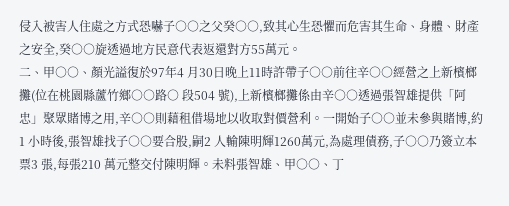侵入被害人住處之方式恐嚇子○○之父癸○○,致其心生恐懼而危害其生命、身體、財產之安全,癸○○旋透過地方民意代表返還對方55萬元。
二、甲○○、顏光謚復於97年4 月30日晚上11時許帶子○○前往辛○○經營之上新檳榔攤(位在桃園縣蘆竹鄉○○路○ 段504 號),上新檳榔攤係由辛○○透過張智雄提供「阿忠」聚眾賭博之用,辛○○則藉租借場地以收取對價營利。一開始子○○並未參與賭博,約1 小時後,張智雄找子○○要合股,嗣2 人輸陳明輝1260萬元,為處理債務,子○○乃簽立本票3 張,每張210 萬元整交付陳明輝。未料張智雄、甲○○、丁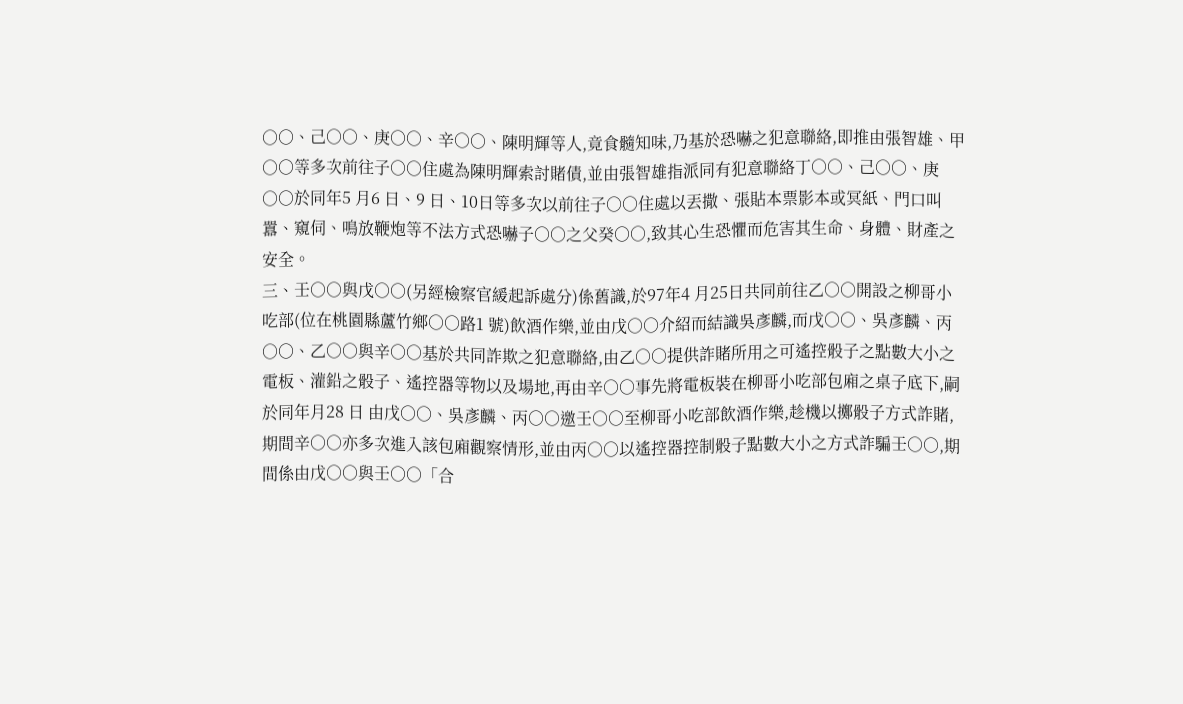○○、己○○、庚○○、辛○○、陳明輝等人,竟食髓知味,乃基於恐嚇之犯意聯絡,即推由張智雄、甲○○等多次前往子○○住處為陳明輝索討賭債,並由張智雄指派同有犯意聯絡丁○○、己○○、庚○○於同年5 月6 日、9 日、10日等多次以前往子○○住處以丟撒、張貼本票影本或冥紙、門口叫囂、窺伺、鳴放鞭炮等不法方式恐嚇子○○之父癸○○,致其心生恐懼而危害其生命、身體、財產之安全。
三、壬○○與戊○○(另經檢察官緩起訴處分)係舊識,於97年4 月25日共同前往乙○○開設之柳哥小吃部(位在桃園縣蘆竹鄉○○路1 號)飲酒作樂,並由戊○○介紹而結識吳彥麟,而戊○○、吳彥麟、丙○○、乙○○與辛○○基於共同詐欺之犯意聯絡,由乙○○提供詐賭所用之可遙控骰子之點數大小之電板、灌鉛之骰子、遙控器等物以及場地,再由辛○○事先將電板裝在柳哥小吃部包廂之桌子底下,嗣於同年月28 日 由戊○○、吳彥麟、丙○○邀壬○○至柳哥小吃部飲酒作樂,趁機以擲骰子方式詐賭,期間辛○○亦多次進入該包廂觀察情形,並由丙○○以遙控器控制骰子點數大小之方式詐騙壬○○,期間係由戊○○與壬○○「合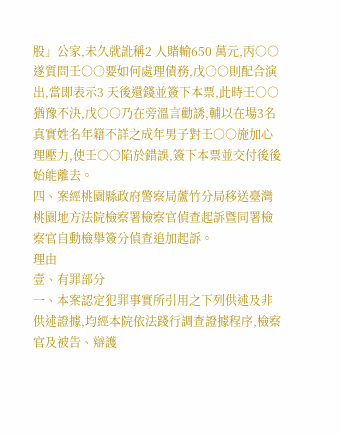股」公家,未久就訛稱2 人賭輸650 萬元,丙○○遂質問壬○○要如何處理債務,戊○○則配合演出,當即表示3 天後還錢並簽下本票,此時壬○○猶豫不決,戊○○乃在旁溫言勸誘,輔以在場3名 真實姓名年籍不詳之成年男子對壬○○施加心理壓力,使壬○○陷於錯誤,簽下本票並交付後後始能離去。
四、案經桃園縣政府警察局蘆竹分局移送臺灣桃園地方法院檢察署檢察官偵查起訴暨同署檢察官自動檢舉簽分偵查追加起訴。
理由
壹、有罪部分
一、本案認定犯罪事實所引用之下列供述及非供述證據,均經本院依法踐行調查證據程序,檢察官及被告、辯護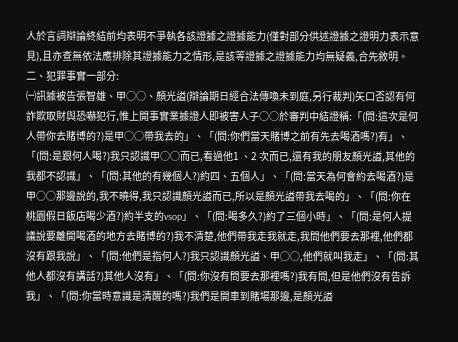人於言詞辯論終結前均表明不爭執各該證據之證據能力(僅對部分供述證據之證明力表示意見),且亦查無依法應排除其證據能力之情形,是該等證據之證據能力均無疑義,合先敘明。
二、犯罪事實一部分:
㈠訊據被告張智雄、甲○○、顏光謚(辯論期日經合法傳喚未到庭,另行裁判)矢口否認有何詐欺取財與恐嚇犯行,惟上開事實業據證人即被害人子○○於審判中結證稱:「(問:這次是何人帶你去賭博的?)是甲○○帶我去的」、「(問:你們當天賭博之前有先去喝酒嗎?)有」、「(問:是跟何人喝?)我只認識甲○○而已,看過他1 、2 次而已,還有我的朋友顏光謚,其他的我都不認識」、「(問:其他的有幾個人?)約四、五個人」、「(問:當天為何會約去喝酒?)是甲○○那邊說的,我不曉得,我只認識顏光謚而已,所以是顏光謚帶我去喝的」、「(問:你在桃園假日飯店喝少酒?)約半支的vsop」、「(問:喝多久?)約了三個小時」、「(問:是何人提議說要離開喝酒的地方去賭博的?)我不清楚,他們帶我走我就走,我問他們要去那裡,他們都沒有跟我說」、「(問:他們是指何人?)我只認識顏光謚、甲○○,他們就叫我走」、「(問:其他人都沒有講話?)其他人沒有」、「(問:你沒有問要去那裡嗎?)我有問,但是他們沒有告訴我」、「(問:你當時意識是清醒的嗎?)我們是開車到賭場那邊,是顏光謚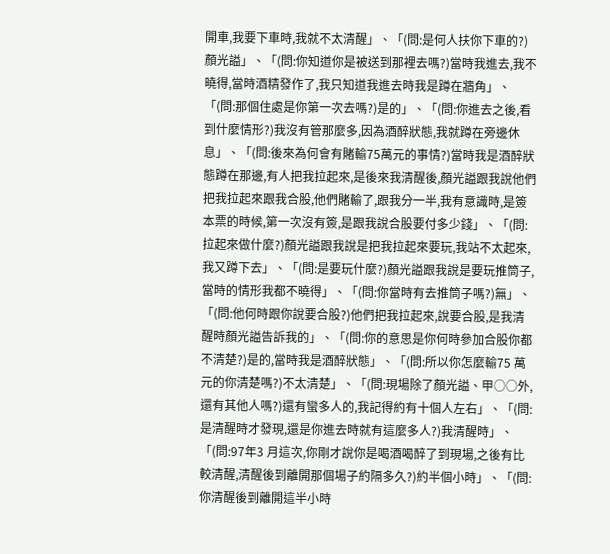開車,我要下車時,我就不太清醒」、「(問:是何人扶你下車的?)顏光謚」、「(問:你知道你是被送到那裡去嗎?)當時我進去,我不曉得,當時酒精發作了,我只知道我進去時我是蹲在牆角」、「(問:那個住處是你第一次去嗎?)是的」、「(問:你進去之後,看到什麼情形?)我沒有管那麼多,因為酒醉狀態,我就蹲在旁邊休息」、「(問:後來為何會有賭輸75萬元的事情?)當時我是酒醉狀態蹲在那邊,有人把我拉起來,是後來我清醒後,顏光謚跟我說他們把我拉起來跟我合股,他們賭輸了,跟我分一半,我有意識時,是簽本票的時候,第一次沒有簽,是跟我說合股要付多少錢」、「(問:拉起來做什麼?)顏光謚跟我說是把我拉起來要玩,我站不太起來,我又蹲下去」、「(問:是要玩什麼?)顏光謚跟我說是要玩推筒子,當時的情形我都不曉得」、「(問:你當時有去推筒子嗎?)無」、「(問:他何時跟你說要合股?)他們把我拉起來,說要合股,是我清醒時顏光謚告訴我的」、「(問:你的意思是你何時參加合股你都不清楚?)是的,當時我是酒醉狀態」、「(問:所以你怎麼輸75 萬 元的你清楚嗎?)不太清楚」、「(問:現場除了顏光謚、甲○○外,還有其他人嗎?)還有蠻多人的,我記得約有十個人左右」、「(問:是清醒時才發現,還是你進去時就有這麼多人?)我清醒時」、「(問:97年3 月這次,你剛才說你是喝酒喝醉了到現場,之後有比較清醒,清醒後到離開那個場子約隔多久?)約半個小時」、「(問:你清醒後到離開這半小時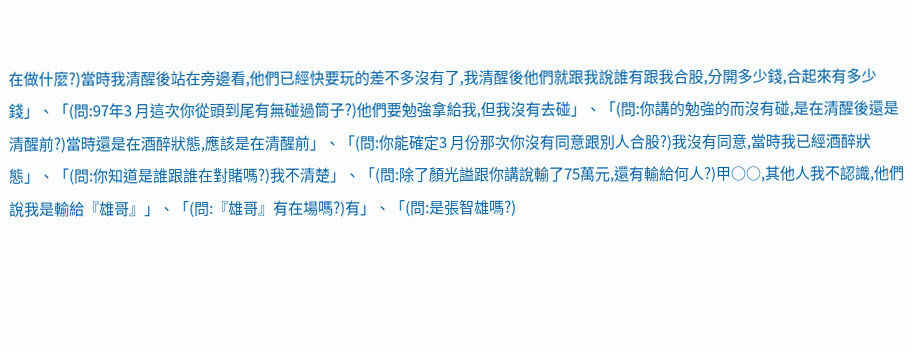在做什麼?)當時我清醒後站在旁邊看,他們已經快要玩的差不多沒有了,我清醒後他們就跟我說誰有跟我合股,分開多少錢,合起來有多少錢」、「(問:97年3 月這次你從頭到尾有無碰過筒子?)他們要勉強拿給我,但我沒有去碰」、「(問:你講的勉強的而沒有碰,是在清醒後還是清醒前?)當時還是在酒醉狀態,應該是在清醒前」、「(問:你能確定3 月份那次你沒有同意跟別人合股?)我沒有同意,當時我已經酒醉狀態」、「(問:你知道是誰跟誰在對賭嗎?)我不清楚」、「(問:除了顏光謚跟你講說輸了75萬元,還有輸給何人?)甲○○,其他人我不認識,他們說我是輸給『雄哥』」、「(問:『雄哥』有在場嗎?)有」、「(問:是張智雄嗎?)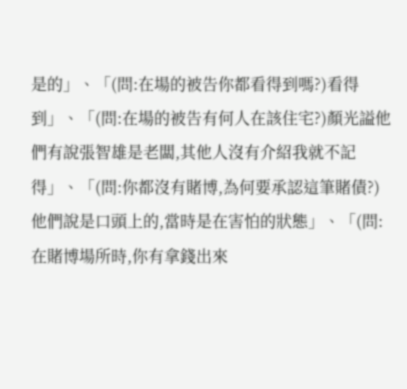是的」、「(問:在場的被告你都看得到嗎?)看得到」、「(問:在場的被告有何人在該住宅?)顏光謚他們有說張智雄是老闆,其他人沒有介紹我就不記得」、「(問:你都沒有賭博,為何要承認這筆賭債?)他們說是口頭上的,當時是在害怕的狀態」、「(問:在賭博場所時,你有拿錢出來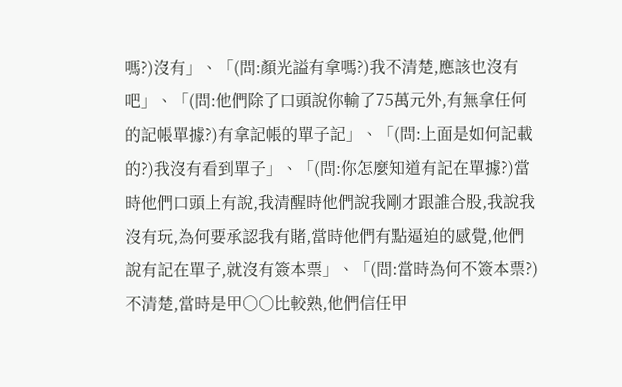嗎?)沒有」、「(問:顏光謚有拿嗎?)我不清楚,應該也沒有吧」、「(問:他們除了口頭說你輸了75萬元外,有無拿任何的記帳單據?)有拿記帳的單子記」、「(問:上面是如何記載的?)我沒有看到單子」、「(問:你怎麼知道有記在單據?)當時他們口頭上有說,我清醒時他們說我剛才跟誰合股,我說我沒有玩,為何要承認我有賭,當時他們有點逼迫的感覺,他們說有記在單子,就沒有簽本票」、「(問:當時為何不簽本票?)不清楚,當時是甲○○比較熟,他們信任甲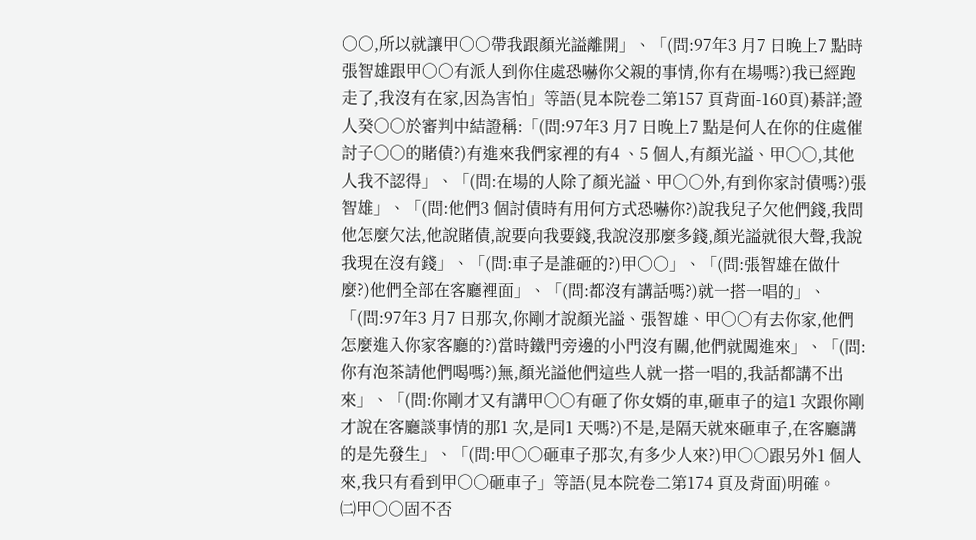○○,所以就讓甲○○帶我跟顏光謚離開」、「(問:97年3 月7 日晚上7 點時張智雄跟甲○○有派人到你住處恐嚇你父親的事情,你有在場嗎?)我已經跑走了,我沒有在家,因為害怕」等語(見本院卷二第157 頁背面-160頁)綦詳;證人癸○○於審判中結證稱:「(問:97年3 月7 日晚上7 點是何人在你的住處催討子○○的賭債?)有進來我們家裡的有4 、5 個人,有顏光謚、甲○○,其他人我不認得」、「(問:在場的人除了顏光謚、甲○○外,有到你家討債嗎?)張智雄」、「(問:他們3 個討債時有用何方式恐嚇你?)說我兒子欠他們錢,我問他怎麼欠法,他說賭債,說要向我要錢,我說沒那麼多錢,顏光謚就很大聲,我說我現在沒有錢」、「(問:車子是誰砸的?)甲○○」、「(問:張智雄在做什麼?)他們全部在客廳裡面」、「(問:都沒有講話嗎?)就一搭一唱的」、「(問:97年3 月7 日那次,你剛才說顏光謚、張智雄、甲○○有去你家,他們怎麼進入你家客廳的?)當時鐵門旁邊的小門沒有關,他們就闖進來」、「(問:你有泡茶請他們喝嗎?)無,顏光謚他們這些人就一搭一唱的,我話都講不出來」、「(問:你剛才又有講甲○○有砸了你女婿的車,砸車子的這1 次跟你剛才說在客廳談事情的那1 次,是同1 天嗎?)不是,是隔天就來砸車子,在客廳講的是先發生」、「(問:甲○○砸車子那次,有多少人來?)甲○○跟另外1 個人來,我只有看到甲○○砸車子」等語(見本院卷二第174 頁及背面)明確。
㈡甲○○固不否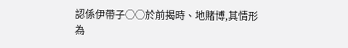認係伊帶子○○於前揭時、地賭博,其情形為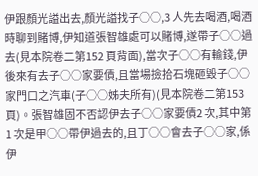伊跟顏光謚出去,顏光謚找子○○,3 人先去喝酒,喝酒時聊到賭博,伊知道張智雄處可以賭博,遂帶子○○過去(見本院卷二第152 頁背面),當次子○○有輸錢,伊後來有去子○○家要債,且當場撿拾石塊砸毀子○○家門口之汽車(子○○姊夫所有)(見本院卷二第153 頁)。張智雄固不否認伊去子○○家要債2 次,其中第1 次是甲○○帶伊過去的,且丁○○會去子○○家,係伊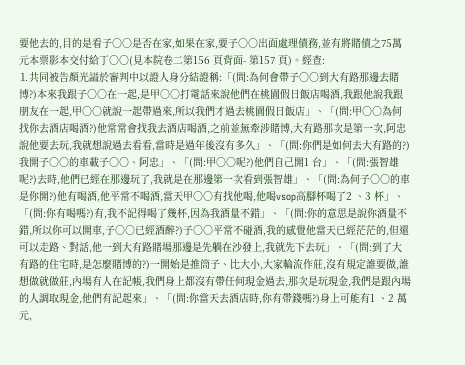要他去的,目的是看子○○是否在家,如果在家,要子○○出面處理債務,並有將賭債之75萬元本票影本交付給丁○○(見本院卷二第156 頁背面- 第157 頁)。經查:
⒈共同被告顏光謚於審判中以證人身分結證稱:「(問:為何會帶子○○到大有路那邊去賭博?)本來我跟子○○在一起,是甲○○打電話來說他們在桃園假日飯店喝酒,我跟他說我跟朋友在一起,甲○○就說一起帶過來,所以我們才過去桃園假日飯店」、「(問:甲○○為何找你去酒店喝酒?)他常常會找我去酒店喝酒,之前並無牽涉賭博,大有路那次是第一次,阿忠說他要去玩,我就想說過去看看,當時是過年後沒有多久」、「(問:你們是如何去大有路的?)我開子○○的車載子○○、阿忠」、「(問:甲○○呢?)他們自己開1 台」、「(問:張智雄呢?)去時,他們已經在那邊玩了,我就是在那邊第一次看到張智雄」、「(問:為何子○○的車是你開?)他有喝酒,他平常不喝酒,當天甲○○有找他喝,他喝vsop高腳杯喝了2 、3 杯」、「(問:你有喝嗎?)有,我不記得喝了幾杯,因為我酒量不錯」、「(問:你的意思是說你酒量不錯,所以你可以開車,子○○已經酒醉?)子○○平常不碰酒,我的感覺他當天已經茫茫的,但還可以走路、對話,他一到大有路賭場那邊是先躺在沙發上,我就先下去玩」、「(問:到了大有路的住宅時,是怎麼賭博的?)一開始是推筒子、比大小,大家輪流作莊,沒有規定誰要做,誰想做就做莊,內場有人在記帳,我們身上都沒有帶任何現金過去,那次是玩現金,我們是跟內場的人調取現金,他們有記起來」、「(問:你當天去酒店時,你有帶錢嗎?)身上可能有1 、2 萬元,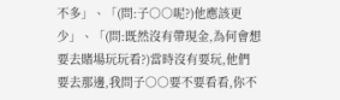不多」、「(問:子○○呢?)他應該更少」、「(問:既然沒有帶現金,為何會想要去賭場玩玩看?)當時沒有要玩,他們要去那邊,我問子○○要不要看看,你不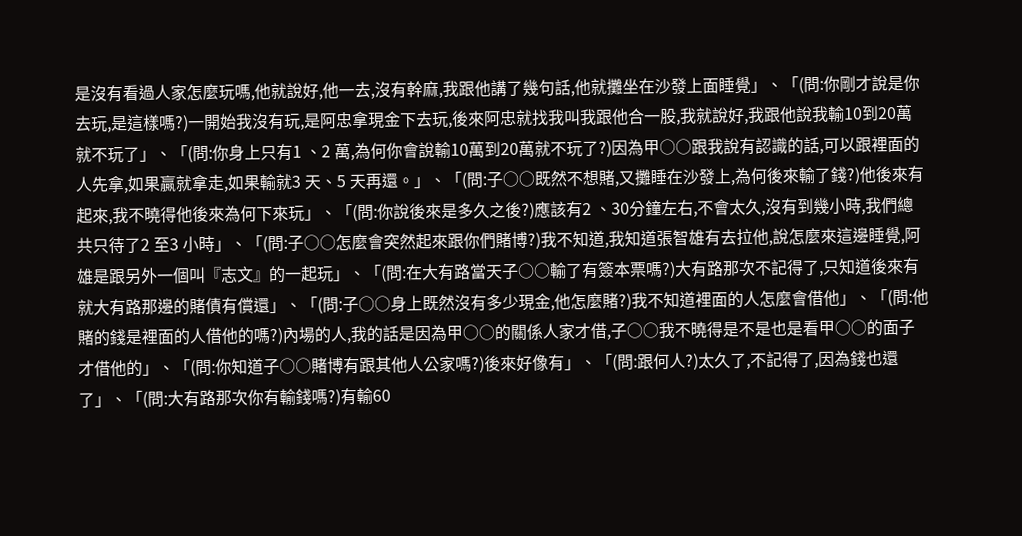是沒有看過人家怎麼玩嗎,他就說好,他一去,沒有幹麻,我跟他講了幾句話,他就攤坐在沙發上面睡覺」、「(問:你剛才說是你去玩,是這樣嗎?)一開始我沒有玩,是阿忠拿現金下去玩,後來阿忠就找我叫我跟他合一股,我就說好,我跟他說我輸10到20萬就不玩了」、「(問:你身上只有1 、2 萬,為何你會說輸10萬到20萬就不玩了?)因為甲○○跟我說有認識的話,可以跟裡面的人先拿,如果贏就拿走,如果輸就3 天、5 天再還。」、「(問:子○○既然不想賭,又攤睡在沙發上,為何後來輸了錢?)他後來有起來,我不曉得他後來為何下來玩」、「(問:你說後來是多久之後?)應該有2 、30分鐘左右,不會太久,沒有到幾小時,我們總共只待了2 至3 小時」、「(問:子○○怎麼會突然起來跟你們賭博?)我不知道,我知道張智雄有去拉他,說怎麼來這邊睡覺,阿雄是跟另外一個叫『志文』的一起玩」、「(問:在大有路當天子○○輸了有簽本票嗎?)大有路那次不記得了,只知道後來有就大有路那邊的賭債有償還」、「(問:子○○身上既然沒有多少現金,他怎麼賭?)我不知道裡面的人怎麼會借他」、「(問:他賭的錢是裡面的人借他的嗎?)內場的人,我的話是因為甲○○的關係人家才借,子○○我不曉得是不是也是看甲○○的面子才借他的」、「(問:你知道子○○賭博有跟其他人公家嗎?)後來好像有」、「(問:跟何人?)太久了,不記得了,因為錢也還了」、「(問:大有路那次你有輸錢嗎?)有輸60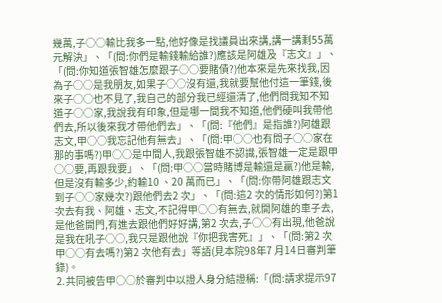幾萬,子○○輸比我多一點,他好像是找議員出來講,講一講剩55萬元解決」、「(問:你們是輸錢輸給誰?)應該是阿雄及『志文』」、「(問:你知道張智雄怎麼跟子○○要賭債?)他本來是先來找我,因為子○○是我朋友,如果子○○沒有還,我就要幫他付這一筆錢,後來子○○也不見了,我自己的部分我已經還清了,他們問我知不知道子○○家,我說我有印象,但是哪一間我不知道,他們硬叫我帶他們去,所以後來我才帶他們去」、「(問:『他們』是指誰?)阿雄跟志文,甲○○我忘記他有無去」、「(問:甲○○也有問子○○家在那的事嗎?)甲○○是中間人,我跟張智雄不認識,張智雄一定是跟甲○○要,再跟我要」、「(問:甲○○當時賭博是輸還是贏?)他是輸,但是沒有輸多少,約輸10 、20 萬而已」、「(問:你帶阿雄跟志文到子○○家幾次?)跟他們去2 次」、「(問:這2 次的情形如何?)第1 次去有我、阿雄、志文,不記得甲○○有無去,就開阿雄的車子去,是他爸開門,有進去跟他們好好講,第2 次去,子○○有出現,他爸說是我在吼子○○,我只是跟他說『你把我害死』」、「(問:第2 次甲○○有去嗎?)第2 次他有去」等語(見本院98年7 月14日審判筆錄)。
⒉共同被告甲○○於審判中以證人身分結證稱:「(問:請求提示97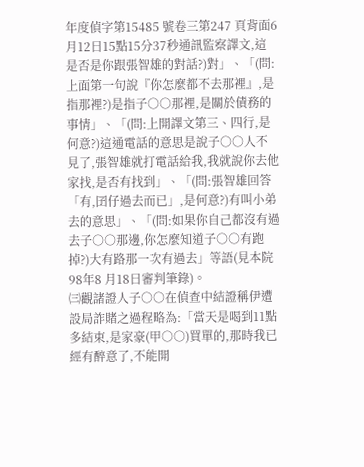年度偵字第15485 號卷三第247 頁背面6 月12日15點15分37秒通訊監察譯文,這是否是你跟張智雄的對話?)對」、「(問:上面第一句說『你怎麼都不去那裡』,是指那裡?)是指子○○那裡,是關於債務的事情」、「(問:上開譯文第三、四行,是何意?)這通電話的意思是說子○○人不見了,張智雄就打電話給我,我就說你去他家找,是否有找到」、「(問:張智雄回答「有,囝仔過去而已」,是何意?)有叫小弟去的意思」、「(問:如果你自己都沒有過去子○○那邊,你怎麼知道子○○有跑掉?)大有路那一次有過去」等語(見本院98年8 月18日審判筆錄)。
㈢觀諸證人子○○在偵查中結證稱伊遭設局詐賭之過程略為:「當天是喝到11點多結束,是家豪(甲○○)買單的,那時我已經有醉意了,不能開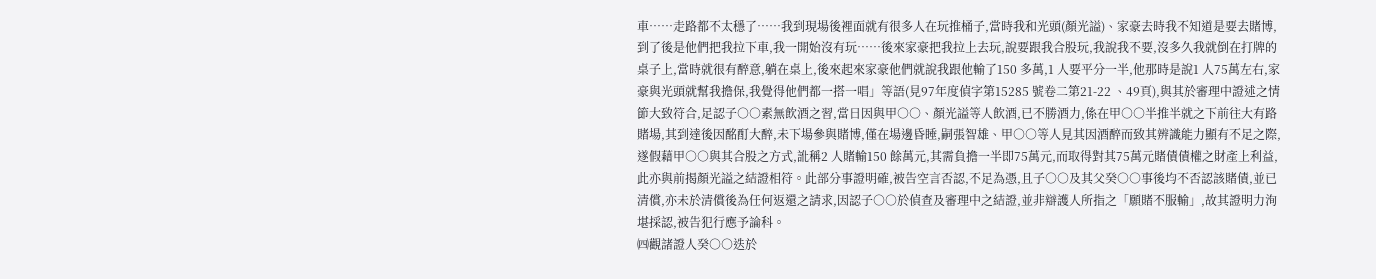車……走路都不太穩了……我到現場後裡面就有很多人在玩推桶子,當時我和光頭(顏光謚)、家豪去時我不知道是要去賭博,到了後是他們把我拉下車,我一開始沒有玩……後來家豪把我拉上去玩,說要跟我合股玩,我說我不要,沒多久我就倒在打牌的桌子上,當時就很有醉意,躺在桌上,後來起來家豪他們就說我跟他輸了150 多萬,1 人要平分一半,他那時是說1 人75萬左右,家豪與光頭就幫我擔保,我覺得他們都一搭一唱」等語(見97年度偵字第15285 號卷二第21-22 、49頁),與其於審理中證述之情節大致符合,足認子○○素無飲酒之習,當日因與甲○○、顏光謚等人飲酒,已不勝酒力,係在甲○○半推半就之下前往大有路賭場,其到達後因酩酊大醉,未下場參與賭博,僅在場邊昏睡,嗣張智雄、甲○○等人見其因酒醉而致其辨識能力顯有不足之際,遂假藉甲○○與其合股之方式,訛稱2 人賭輸150 餘萬元,其需負擔一半即75萬元,而取得對其75萬元賭債債權之財產上利益,此亦與前揭顏光謚之結證相符。此部分事證明確,被告空言否認,不足為憑,且子○○及其父癸○○事後均不否認該賭債,並已清償,亦未於清償後為任何返還之請求,因認子○○於偵查及審理中之結證,並非辯護人所指之「願賭不服輸」,故其證明力洵堪採認,被告犯行應予論科。
㈣觀諸證人癸○○迭於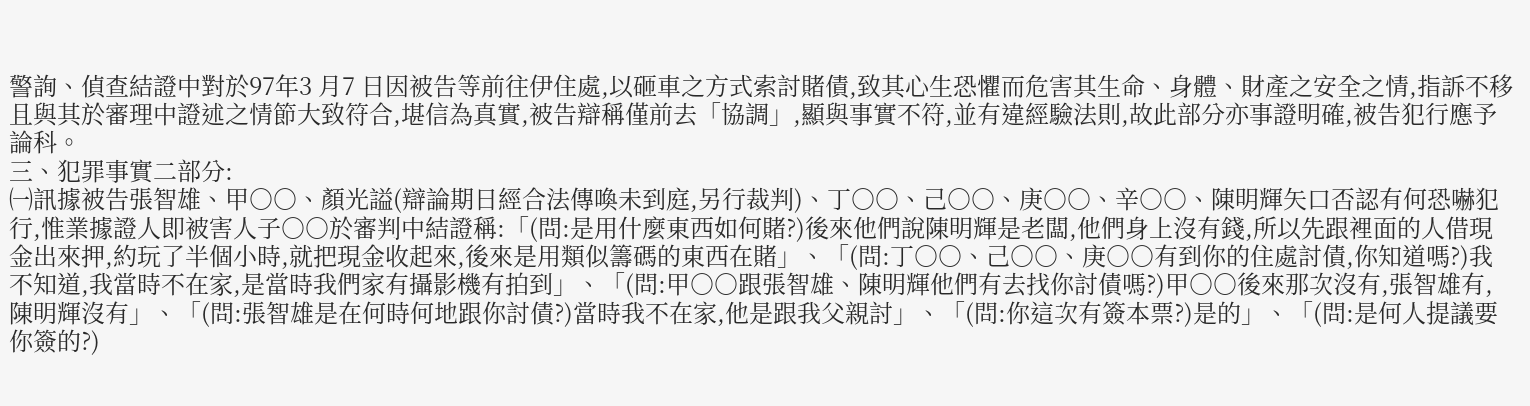警詢、偵查結證中對於97年3 月7 日因被告等前往伊住處,以砸車之方式索討賭債,致其心生恐懼而危害其生命、身體、財產之安全之情,指訴不移且與其於審理中證述之情節大致符合,堪信為真實,被告辯稱僅前去「協調」,顯與事實不符,並有違經驗法則,故此部分亦事證明確,被告犯行應予論科。
三、犯罪事實二部分:
㈠訊據被告張智雄、甲○○、顏光謚(辯論期日經合法傳喚未到庭,另行裁判)、丁○○、己○○、庚○○、辛○○、陳明輝矢口否認有何恐嚇犯行,惟業據證人即被害人子○○於審判中結證稱:「(問:是用什麼東西如何賭?)後來他們說陳明輝是老闆,他們身上沒有錢,所以先跟裡面的人借現金出來押,約玩了半個小時,就把現金收起來,後來是用類似籌碼的東西在賭」、「(問:丁○○、己○○、庚○○有到你的住處討債,你知道嗎?)我不知道,我當時不在家,是當時我們家有攝影機有拍到」、「(問:甲○○跟張智雄、陳明輝他們有去找你討債嗎?)甲○○後來那次沒有,張智雄有,陳明輝沒有」、「(問:張智雄是在何時何地跟你討債?)當時我不在家,他是跟我父親討」、「(問:你這次有簽本票?)是的」、「(問:是何人提議要你簽的?)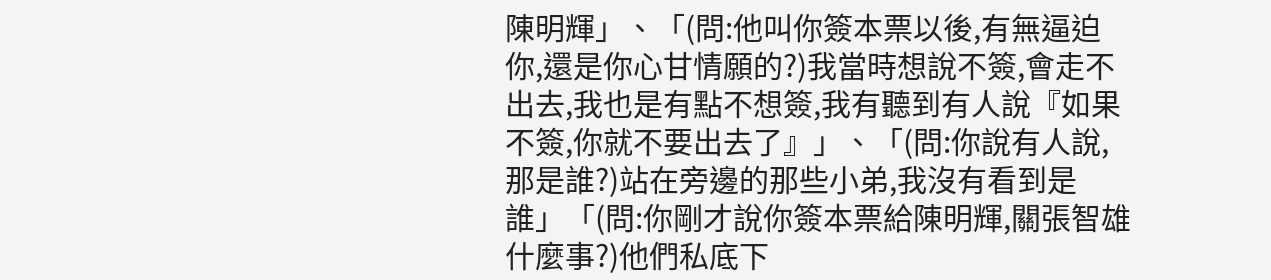陳明輝」、「(問:他叫你簽本票以後,有無逼迫你,還是你心甘情願的?)我當時想說不簽,會走不出去,我也是有點不想簽,我有聽到有人說『如果不簽,你就不要出去了』」、「(問:你說有人說,那是誰?)站在旁邊的那些小弟,我沒有看到是誰」「(問:你剛才說你簽本票給陳明輝,關張智雄什麼事?)他們私底下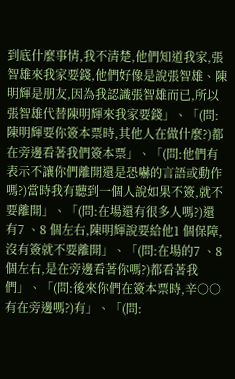到底什麼事情,我不清楚,他們知道我家,張智雄來我家要錢,他們好像是說張智雄、陳明輝是朋友,因為我認識張智雄而已,所以張智雄代替陳明輝來我家要錢」、「(問:陳明輝要你簽本票時,其他人在做什麼?)都在旁邊看著我們簽本票」、「(問:他們有表示不讓你們離開還是恐嚇的言語或動作嗎?)當時我有聽到一個人說如果不簽,就不要離開」、「(問:在場還有很多人嗎?)還有7 、8 個左右,陳明輝說要給他1 個保障,沒有簽就不要離開」、「(問:在場的7 、8 個左右,是在旁邊看著你嗎?)都看著我們」、「(問:後來你們在簽本票時,辛○○有在旁邊嗎?)有」、「(問: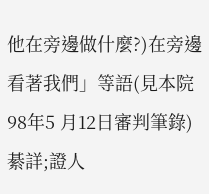他在旁邊做什麼?)在旁邊看著我們」等語(見本院98年5 月12日審判筆錄)綦詳;證人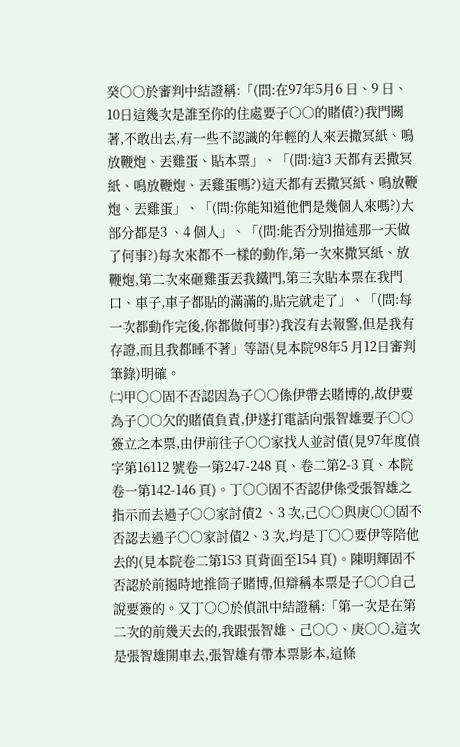癸○○於審判中結證稱:「(問:在97年5月6 日、9 日、10日這幾次是誰至你的住處要子○○的賭債?)我門關著,不敢出去,有一些不認識的年輕的人來丟撒冥紙、鳴放鞭炮、丟雞蛋、貼本票」、「(問:這3 天都有丟撒冥紙、鳴放鞭炮、丟雞蛋嗎?)這天都有丟撒冥紙、鳴放鞭炮、丟雞蛋」、「(問:你能知道他們是幾個人來嗎?)大部分都是3 、4 個人」、「(問:能否分別描述那一天做了何事?)每次來都不一樣的動作,第一次來撒冥紙、放鞭炮,第二次來砸雞蛋丟我鐵門,第三次貼本票在我門口、車子,車子都貼的滿滿的,貼完就走了」、「(問:每一次都動作完後,你都做何事?)我沒有去報警,但是我有存證,而且我都睡不著」等語(見本院98年5 月12日審判筆錄)明確。
㈡甲○○固不否認因為子○○係伊帶去賭博的,故伊要為子○○欠的賭債負責,伊遂打電話向張智雄要子○○簽立之本票,由伊前往子○○家找人並討債(見97年度偵字第16112 號卷一第247-248 頁、卷二第2-3 頁、本院卷一第142-146 頁)。丁○○固不否認伊係受張智雄之指示而去過子○○家討債2 、3 次,己○○與庚○○固不否認去過子○○家討債2、3 次,均是丁○○要伊等陪他去的(見本院卷二第153 頁背面至154 頁)。陳明輝固不否認於前揭時地推筒子賭博,但辯稱本票是子○○自己說要簽的。又丁○○於偵訊中結證稱:「第一次是在第二次的前幾天去的,我跟張智雄、己○○、庚○○,這次是張智雄開車去,張智雄有帶本票影本,這條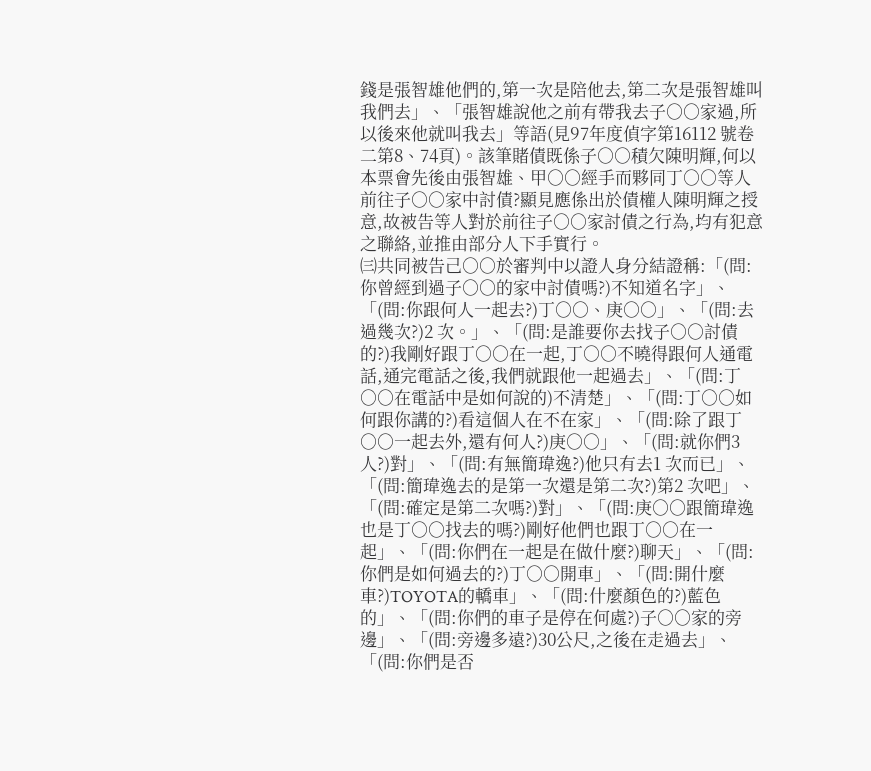錢是張智雄他們的,第一次是陪他去,第二次是張智雄叫我們去」、「張智雄說他之前有帶我去子○○家過,所以後來他就叫我去」等語(見97年度偵字第16112 號卷二第8、74頁)。該筆賭債既係子○○積欠陳明輝,何以本票會先後由張智雄、甲○○經手而夥同丁○○等人前往子○○家中討債?顯見應係出於債權人陳明輝之授意,故被告等人對於前往子○○家討債之行為,均有犯意之聯絡,並推由部分人下手實行。
㈢共同被告己○○於審判中以證人身分結證稱:「(問:你曾經到過子○○的家中討債嗎?)不知道名字」、「(問:你跟何人一起去?)丁○○、庚○○」、「(問:去過幾次?)2 次。」、「(問:是誰要你去找子○○討債的?)我剛好跟丁○○在一起,丁○○不曉得跟何人通電話,通完電話之後,我們就跟他一起過去」、「(問:丁○○在電話中是如何說的)不清楚」、「(問:丁○○如何跟你講的?)看這個人在不在家」、「(問:除了跟丁○○一起去外,還有何人?)庚○○」、「(問:就你們3 人?)對」、「(問:有無簡瑋逸?)他只有去1 次而已」、「(問:簡瑋逸去的是第一次還是第二次?)第2 次吧」、「(問:確定是第二次嗎?)對」、「(問:庚○○跟簡瑋逸也是丁○○找去的嗎?)剛好他們也跟丁○○在一起」、「(問:你們在一起是在做什麼?)聊天」、「(問:你們是如何過去的?)丁○○開車」、「(問:開什麼車?)TOYOTA的轎車」、「(問:什麼顏色的?)藍色的」、「(問:你們的車子是停在何處?)子○○家的旁邊」、「(問:旁邊多遠?)30公尺,之後在走過去」、「(問:你們是否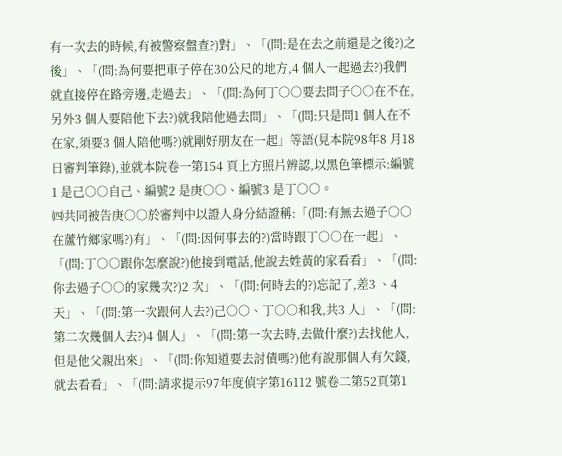有一次去的時候,有被警察盤查?)對」、「(問:是在去之前還是之後?)之後」、「(問:為何要把車子停在30公尺的地方,4 個人一起過去?)我們就直接停在路旁邊,走過去」、「(問:為何丁○○要去問子○○在不在,另外3 個人要陪他下去?)就我陪他過去問」、「(問:只是問1 個人在不在家,須要3 個人陪他嗎?)就剛好朋友在一起」等語(見本院98年8 月18日審判筆錄),並就本院卷一第154 頁上方照片辨認,以黑色筆標示:編號1 是己○○自己、編號2 是庚○○、編號3 是丁○○。
㈣共同被告庚○○於審判中以證人身分結證稱:「(問:有無去過子○○在蘆竹鄉家嗎?)有」、「(問:因何事去的?)當時跟丁○○在一起」、「(問:丁○○跟你怎麼說?)他接到電話,他說去姓黃的家看看」、「(問:你去過子○○的家幾次?)2 次」、「(問:何時去的?)忘記了,差3 、4 天」、「(問:第一次跟何人去?)己○○、丁○○和我,共3 人」、「(問:第二次幾個人去?)4 個人」、「(問:第一次去時,去做什麼?)去找他人,但是他父親出來」、「(問:你知道要去討債嗎?)他有說那個人有欠錢,就去看看」、「(問:請求提示97年度偵字第16112 號卷二第52頁第1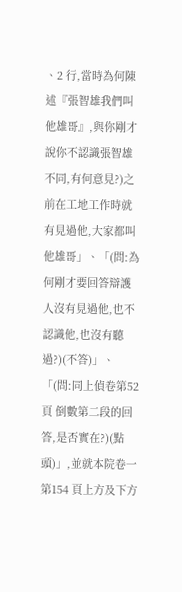、2 行,當時為何陳述『張智雄我們叫他雄哥』,與你剛才說你不認識張智雄不同,有何意見?)之前在工地工作時就有見過他,大家都叫他雄哥」、「(問:為何剛才要回答辯護人沒有見過他,也不認識他,也沒有聽過?)(不答)」、「(問:同上偵卷第52 頁 倒數第二段的回答,是否實在?)(點頭)」,並就本院卷一第154 頁上方及下方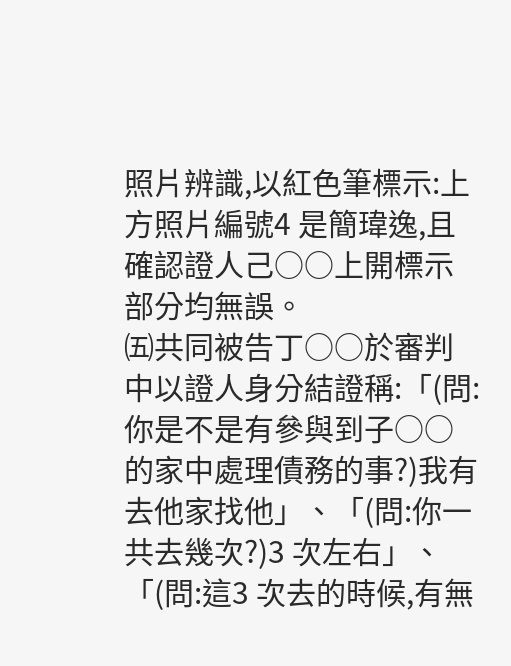照片辨識,以紅色筆標示:上方照片編號4 是簡瑋逸,且確認證人己○○上開標示部分均無誤。
㈤共同被告丁○○於審判中以證人身分結證稱:「(問:你是不是有參與到子○○的家中處理債務的事?)我有去他家找他」、「(問:你一共去幾次?)3 次左右」、「(問:這3 次去的時候,有無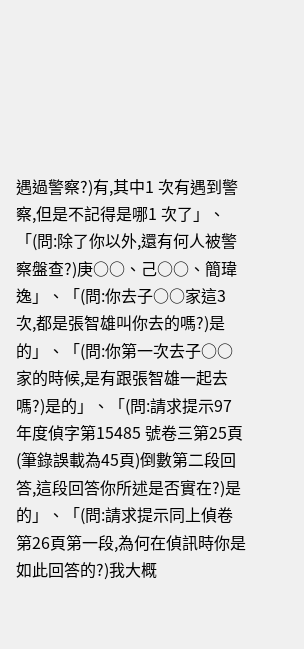遇過警察?)有,其中1 次有遇到警察,但是不記得是哪1 次了」、「(問:除了你以外,還有何人被警察盤查?)庚○○、己○○、簡瑋逸」、「(問:你去子○○家這3 次,都是張智雄叫你去的嗎?)是的」、「(問:你第一次去子○○家的時候,是有跟張智雄一起去嗎?)是的」、「(問:請求提示97年度偵字第15485 號卷三第25頁(筆錄誤載為45頁)倒數第二段回答,這段回答你所述是否實在?)是的」、「(問:請求提示同上偵卷第26頁第一段,為何在偵訊時你是如此回答的?)我大概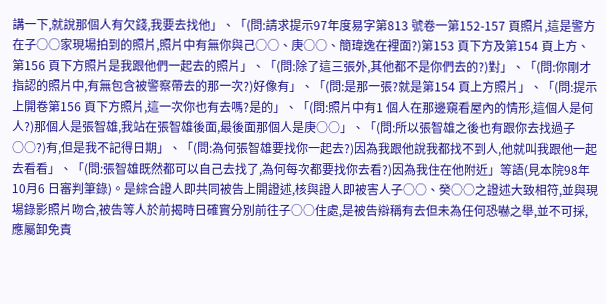講一下,就說那個人有欠錢,我要去找他」、「(問:請求提示97年度易字第813 號卷一第152-157 頁照片,這是警方在子○○家現場拍到的照片,照片中有無你與己○○、庚○○、簡瑋逸在裡面?)第153 頁下方及第154 頁上方、第156 頁下方照片是我跟他們一起去的照片」、「(問:除了這三張外,其他都不是你們去的?)對」、「(問:你剛才指認的照片中,有無包含被警察帶去的那一次?)好像有」、「(問:是那一張?就是第154 頁上方照片」、「(問:提示上開卷第156 頁下方照片,這一次你也有去嗎?是的」、「(問:照片中有1 個人在那邊窺看屋內的情形,這個人是何人?)那個人是張智雄,我站在張智雄後面,最後面那個人是庚○○」、「(問:所以張智雄之後也有跟你去找過子○○?)有,但是我不記得日期」、「(問:為何張智雄要找你一起去?)因為我跟他說我都找不到人,他就叫我跟他一起去看看」、「(問:張智雄既然都可以自己去找了,為何每次都要找你去看?)因為我住在他附近」等語(見本院98年10月6 日審判筆錄)。是綜合證人即共同被告上開證述,核與證人即被害人子○○、癸○○之證述大致相符,並與現場錄影照片吻合,被告等人於前揭時日確實分別前往子○○住處,是被告辯稱有去但未為任何恐嚇之舉,並不可採,應屬卸免責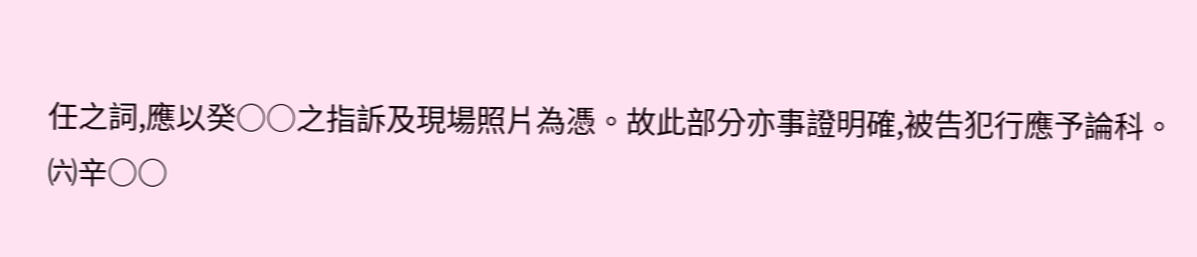任之詞,應以癸○○之指訴及現場照片為憑。故此部分亦事證明確,被告犯行應予論科。
㈥辛○○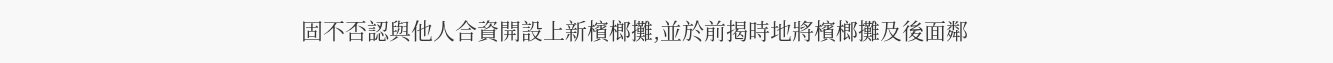固不否認與他人合資開設上新檳榔攤,並於前揭時地將檳榔攤及後面鄰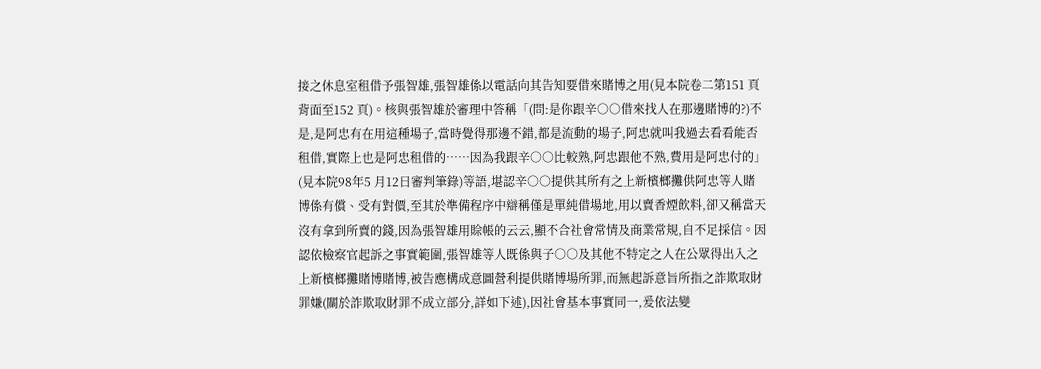接之休息室租借予張智雄,張智雄係以電話向其告知要借來賭博之用(見本院卷二第151 頁背面至152 頁)。核與張智雄於審理中答稱「(問:是你跟辛○○借來找人在那邊賭博的?)不是,是阿忠有在用這種場子,當時覺得那邊不錯,都是流動的場子,阿忠就叫我過去看看能否租借,實際上也是阿忠租借的……因為我跟辛○○比較熟,阿忠跟他不熟,費用是阿忠付的」(見本院98年5 月12日審判筆錄)等語,堪認辛○○提供其所有之上新檳榔攤供阿忠等人賭博係有償、受有對價,至其於準備程序中辯稱僅是單純借場地,用以賣香煙飲料,卻又稱當天沒有拿到所賣的錢,因為張智雄用賒帳的云云,顯不合社會常情及商業常規,自不足採信。因認依檢察官起訴之事實範圍,張智雄等人既係與子○○及其他不特定之人在公眾得出入之上新檳榔攤賭博賭博,被告應構成意圖營利提供賭博場所罪,而無起訴意旨所指之詐欺取財罪嫌(關於詐欺取財罪不成立部分,詳如下述),因社會基本事實同一,爰依法變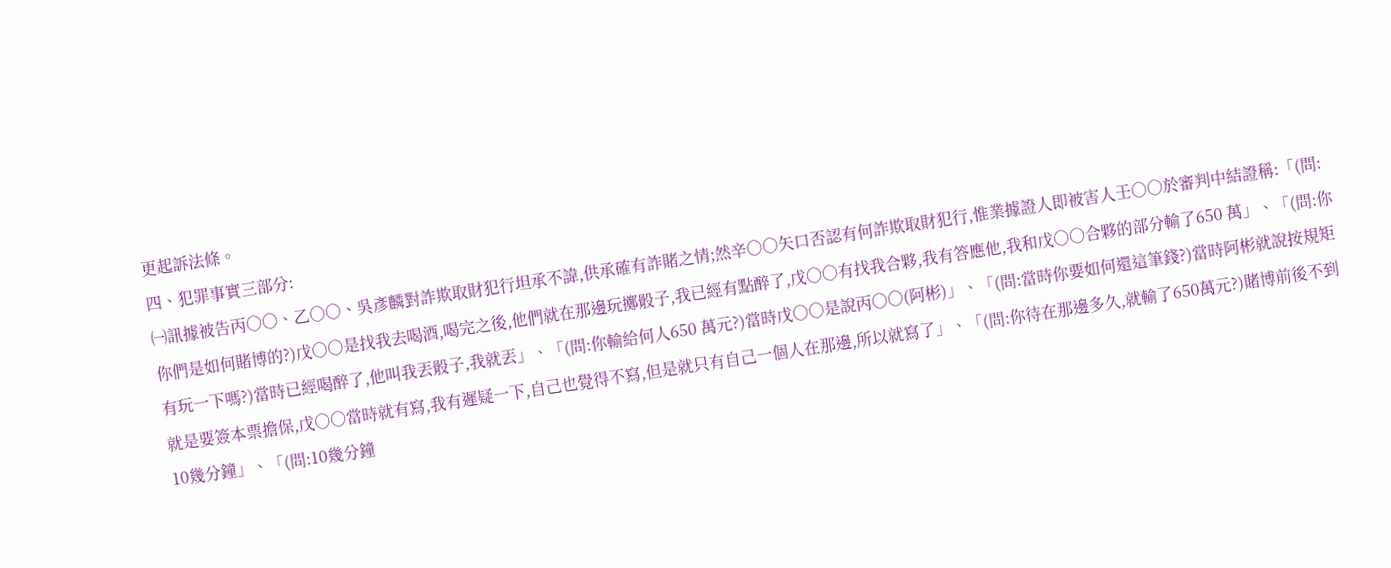更起訴法條。
四、犯罪事實三部分:
㈠訊據被告丙○○、乙○○、吳彥麟對詐欺取財犯行坦承不諱,供承確有詐賭之情;然辛○○矢口否認有何詐欺取財犯行,惟業據證人即被害人壬○○於審判中結證稱:「(問:你們是如何賭博的?)戊○○是找我去喝酒,喝完之後,他們就在那邊玩擲骰子,我已經有點醉了,戊○○有找我合夥,我有答應他,我和戊○○合夥的部分輸了650 萬」、「(問:你有玩一下嗎?)當時已經喝醉了,他叫我丟骰子,我就丟」、「(問:你輸給何人650 萬元?)當時戊○○是說丙○○(阿彬)」、「(問:當時你要如何還這筆錢?)當時阿彬就說按規矩就是要簽本票擔保,戊○○當時就有寫,我有遲疑一下,自己也覺得不寫,但是就只有自己一個人在那邊,所以就寫了」、「(問:你待在那邊多久,就輸了650萬元?)賭博前後不到10幾分鐘」、「(問:10幾分鐘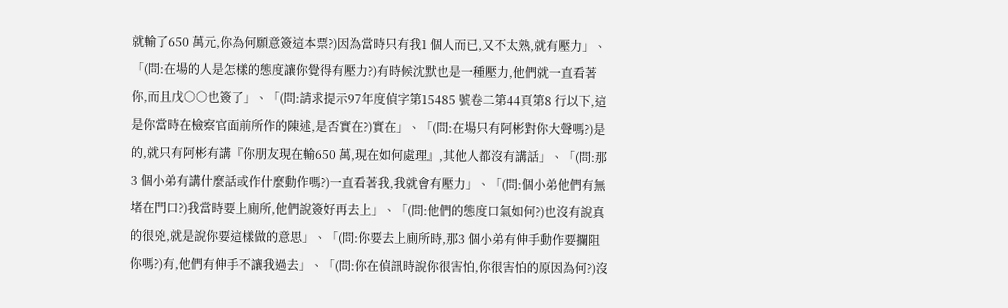就輸了650 萬元,你為何願意簽這本票?)因為當時只有我1 個人而已,又不太熟,就有壓力」、「(問:在場的人是怎樣的態度讓你覺得有壓力?)有時候沈默也是一種壓力,他們就一直看著你,而且戊○○也簽了」、「(問:請求提示97年度偵字第15485 號卷二第44頁第8 行以下,這是你當時在檢察官面前所作的陳述,是否實在?)實在」、「(問:在場只有阿彬對你大聲嗎?)是的,就只有阿彬有講『你朋友現在輸650 萬,現在如何處理』,其他人都沒有講話」、「(問:那3 個小弟有講什麼話或作什麼動作嗎?)一直看著我,我就會有壓力」、「(問:個小弟他們有無堵在門口?)我當時要上廁所,他們說簽好再去上」、「(問:他們的態度口氣如何?)也沒有說真的很兇,就是說你要這樣做的意思」、「(問:你要去上廁所時,那3 個小弟有伸手動作要攔阻你嗎?)有,他們有伸手不讓我過去」、「(問:你在偵訊時說你很害怕,你很害怕的原因為何?)沒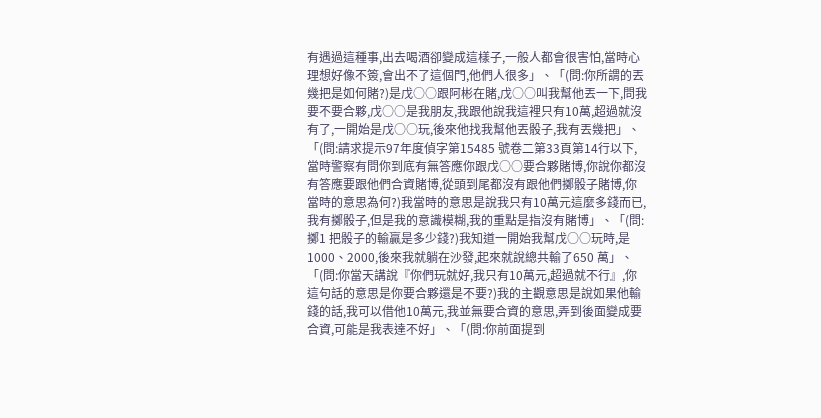有遇過這種事,出去喝酒卻變成這樣子,一般人都會很害怕,當時心理想好像不簽,會出不了這個門,他們人很多」、「(問:你所謂的丟幾把是如何賭?)是戊○○跟阿彬在賭,戊○○叫我幫他丟一下,問我要不要合夥,戊○○是我朋友,我跟他說我這裡只有10萬,超過就沒有了,一開始是戊○○玩,後來他找我幫他丟骰子,我有丟幾把」、「(問:請求提示97年度偵字第15485 號卷二第33頁第14行以下,當時警察有問你到底有無答應你跟戊○○要合夥賭博,你說你都沒有答應要跟他們合資賭博,從頭到尾都沒有跟他們擲骰子賭博,你當時的意思為何?)我當時的意思是說我只有10萬元這麼多錢而已,我有擲骰子,但是我的意識模糊,我的重點是指沒有賭博」、「(問:擲1 把骰子的輸贏是多少錢?)我知道一開始我幫戊○○玩時,是1000、2000,後來我就躺在沙發,起來就說總共輸了650 萬」、「(問:你當天講說『你們玩就好,我只有10萬元,超過就不行』,你這句話的意思是你要合夥還是不要?)我的主觀意思是說如果他輸錢的話,我可以借他10萬元,我並無要合資的意思,弄到後面變成要合資,可能是我表達不好」、「(問:你前面提到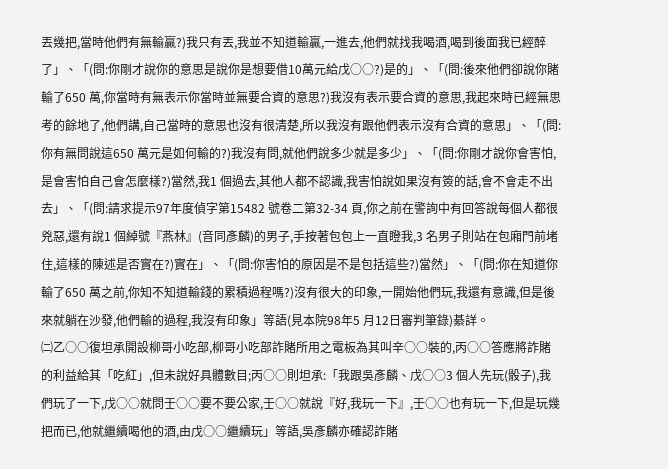丟幾把,當時他們有無輸贏?)我只有丟,我並不知道輸贏,一進去,他們就找我喝酒,喝到後面我已經醉了」、「(問:你剛才說你的意思是說你是想要借10萬元給戊○○?)是的」、「(問:後來他們卻說你賭輸了650 萬,你當時有無表示你當時並無要合資的意思?)我沒有表示要合資的意思,我起來時已經無思考的餘地了,他們講,自己當時的意思也沒有很清楚,所以我沒有跟他們表示沒有合資的意思」、「(問:你有無問說這650 萬元是如何輸的?)我沒有問,就他們說多少就是多少」、「(問:你剛才說你會害怕,是會害怕自己會怎麼樣?)當然,我1 個過去,其他人都不認識,我害怕說如果沒有簽的話,會不會走不出去」、「(問:請求提示97年度偵字第15482 號卷二第32-34 頁,你之前在警詢中有回答說每個人都很兇惡,還有說1 個綽號『燕林』(音同彥麟)的男子,手按著包包上一直瞪我,3 名男子則站在包廂門前堵住,這樣的陳述是否實在?)實在」、「(問:你害怕的原因是不是包括這些?)當然」、「(問:你在知道你輸了650 萬之前,你知不知道輸錢的累積過程嗎?)沒有很大的印象,一開始他們玩,我還有意識,但是後來就躺在沙發,他們輸的過程,我沒有印象」等語(見本院98年5 月12日審判筆錄)綦詳。
㈡乙○○復坦承開設柳哥小吃部,柳哥小吃部詐賭所用之電板為其叫辛○○裝的,丙○○答應將詐賭的利益給其「吃紅」,但未說好具體數目;丙○○則坦承:「我跟吳彥麟、戊○○3 個人先玩(骰子),我們玩了一下,戊○○就問壬○○要不要公家,壬○○就說『好,我玩一下』,壬○○也有玩一下,但是玩幾把而已,他就繼續喝他的酒,由戊○○繼續玩」等語,吳彥麟亦確認詐賭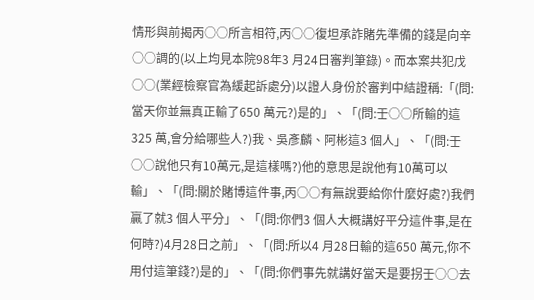情形與前揭丙○○所言相符,丙○○復坦承詐賭先準備的錢是向辛○○調的(以上均見本院98年3 月24日審判筆錄)。而本案共犯戊○○(業經檢察官為緩起訴處分)以證人身份於審判中結證稱:「(問:當天你並無真正輸了650 萬元?)是的」、「(問:壬○○所輸的這325 萬,會分給哪些人?)我、吳彥麟、阿彬這3 個人」、「(問:壬○○說他只有10萬元,是這樣嗎?)他的意思是說他有10萬可以輸」、「(問:關於賭博這件事,丙○○有無說要給你什麼好處?)我們贏了就3 個人平分」、「(問:你們3 個人大概講好平分這件事,是在何時?)4月28日之前」、「(問:所以4 月28日輸的這650 萬元,你不用付這筆錢?)是的」、「(問:你們事先就講好當天是要拐壬○○去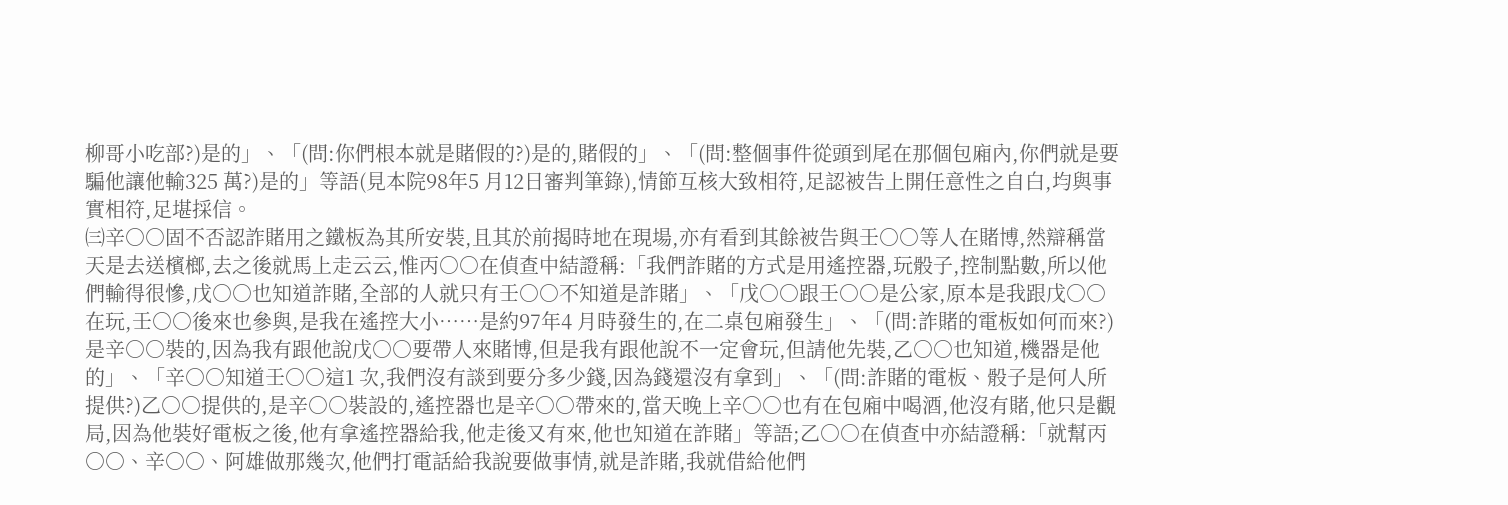柳哥小吃部?)是的」、「(問:你們根本就是賭假的?)是的,賭假的」、「(問:整個事件從頭到尾在那個包廂內,你們就是要騙他讓他輸325 萬?)是的」等語(見本院98年5 月12日審判筆錄),情節互核大致相符,足認被告上開任意性之自白,均與事實相符,足堪採信。
㈢辛○○固不否認詐賭用之鐵板為其所安裝,且其於前揭時地在現場,亦有看到其餘被告與壬○○等人在賭博,然辯稱當天是去送檳榔,去之後就馬上走云云,惟丙○○在偵查中結證稱:「我們詐賭的方式是用遙控器,玩骰子,控制點數,所以他們輸得很慘,戊○○也知道詐賭,全部的人就只有壬○○不知道是詐賭」、「戊○○跟壬○○是公家,原本是我跟戊○○在玩,壬○○後來也參與,是我在遙控大小……是約97年4 月時發生的,在二桌包廂發生」、「(問:詐賭的電板如何而來?)是辛○○裝的,因為我有跟他說戊○○要帶人來賭博,但是我有跟他說不一定會玩,但請他先裝,乙○○也知道,機器是他的」、「辛○○知道壬○○這1 次,我們沒有談到要分多少錢,因為錢還沒有拿到」、「(問:詐賭的電板、骰子是何人所提供?)乙○○提供的,是辛○○裝設的,遙控器也是辛○○帶來的,當天晚上辛○○也有在包廂中喝酒,他沒有賭,他只是觀局,因為他裝好電板之後,他有拿遙控器給我,他走後又有來,他也知道在詐賭」等語;乙○○在偵查中亦結證稱:「就幫丙○○、辛○○、阿雄做那幾次,他們打電話給我說要做事情,就是詐賭,我就借給他們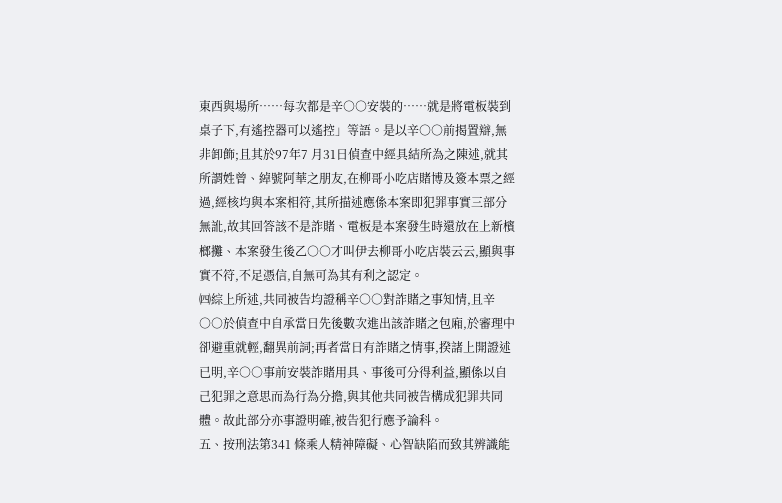東西與場所……每次都是辛○○安裝的……就是將電板裝到桌子下,有遙控器可以遙控」等語。是以辛○○前揭置辯,無非卸飾;且其於97年7 月31日偵查中經具結所為之陳述,就其所謂姓曾、綽號阿華之朋友,在柳哥小吃店賭博及簽本票之經過,經核均與本案相符,其所描述應係本案即犯罪事實三部分無訛,故其回答該不是詐賭、電板是本案發生時還放在上新檳榔攤、本案發生後乙○○才叫伊去柳哥小吃店裝云云,顯與事實不符,不足憑信,自無可為其有利之認定。
㈣綜上所述,共同被告均證稱辛○○對詐賭之事知情,且辛○○於偵查中自承當日先後數次進出該詐賭之包廂,於審理中卻避重就輕,翻異前詞;再者當日有詐賭之情事,揆諸上開證述已明,辛○○事前安裝詐賭用具、事後可分得利益,顯係以自己犯罪之意思而為行為分擔,與其他共同被告構成犯罪共同體。故此部分亦事證明確,被告犯行應予論科。
五、按刑法第341 條乘人精神障礙、心智缺陷而致其辨識能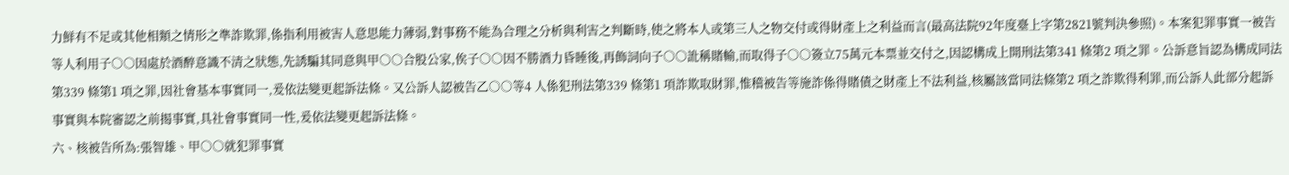力鮮有不足或其他相類之情形之準詐欺罪,係指利用被害人意思能力薄弱,對事務不能為合理之分析與利害之判斷時,使之將本人或第三人之物交付或得財產上之利益而言(最高法院92年度臺上字第2821號判決參照)。本案犯罪事實一被告等人利用子○○因處於酒醉意識不清之狀態,先誘騙其同意與甲○○合股公家,俟子○○因不勝酒力昏睡後,再飾詞向子○○訛稱賭輸,而取得子○○簽立75萬元本票並交付之,因認構成上開刑法第341 條第2 項之罪。公訴意旨認為構成同法第339 條第1 項之罪,因社會基本事實同一,爰依法變更起訴法條。又公訴人認被告乙○○等4 人係犯刑法第339 條第1 項詐欺取財罪,惟稽被告等施詐係得賭債之財產上不法利益,核屬該當同法條第2 項之詐欺得利罪,而公訴人此部分起訴事實與本院審認之前揭事實,具社會事實同一性,爰依法變更起訴法條。
六、核被告所為:張智雄、甲○○就犯罪事實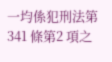一均係犯刑法第341 條第2 項之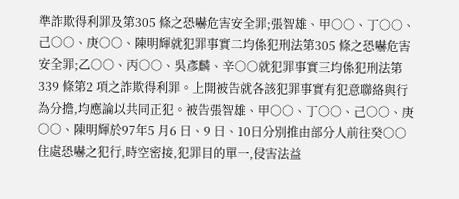準詐欺得利罪及第305 條之恐嚇危害安全罪;張智雄、甲○○、丁○○、己○○、庚○○、陳明輝就犯罪事實二均係犯刑法第305 條之恐嚇危害安全罪;乙○○、丙○○、吳彥麟、辛○○就犯罪事實三均係犯刑法第339 條第2 項之詐欺得利罪。上開被告就各該犯罪事實有犯意聯絡與行為分擔,均應論以共同正犯。被告張智雄、甲○○、丁○○、己○○、庚○○、陳明輝於97年5 月6 日、9 日、10日分別推由部分人前往癸○○住處恐嚇之犯行,時空密接,犯罪目的單一,侵害法益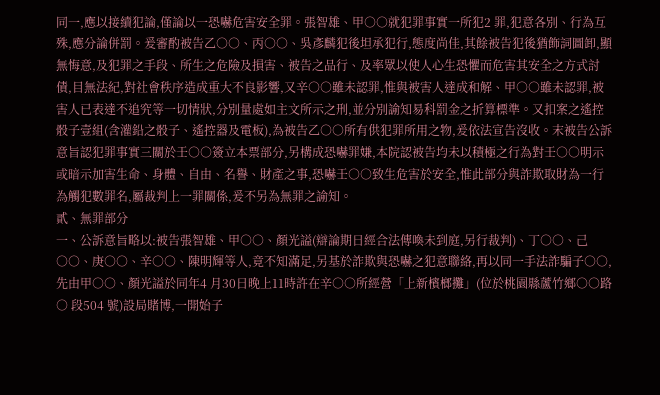同一,應以接續犯論,僅論以一恐嚇危害安全罪。張智雄、甲○○就犯罪事實一所犯2 罪,犯意各別、行為互殊,應分論併罰。爰審酌被告乙○○、丙○○、吳彥麟犯後坦承犯行,態度尚佳,其餘被告犯後猶飾詞圖卸,顯無悔意,及犯罪之手段、所生之危險及損害、被告之品行、及率眾以使人心生恐懼而危害其安全之方式討債,目無法紀,對社會秩序造成重大不良影響,又辛○○雖未認罪,惟與被害人達成和解、甲○○雖未認罪,被害人已表達不追究等一切情狀,分別量處如主文所示之刑,並分別諭知易科罰金之折算標準。又扣案之遙控骰子壹組(含灌鉛之骰子、遙控器及電板),為被告乙○○所有供犯罪所用之物,爰依法宣告沒收。末被告公訴意旨認犯罪事實三關於壬○○簽立本票部分,另構成恐嚇罪嫌,本院認被告均未以積極之行為對壬○○明示或暗示加害生命、身體、自由、名譽、財產之事,恐嚇壬○○致生危害於安全,惟此部分與詐欺取財為一行為觸犯數罪名,屬裁判上一罪關係,爰不另為無罪之諭知。
貳、無罪部分
一、公訴意旨略以:被告張智雄、甲○○、顏光謚(辯論期日經合法傳喚未到庭,另行裁判)、丁○○、己○○、庚○○、辛○○、陳明輝等人,竟不知滿足,另基於詐欺與恐嚇之犯意聯絡,再以同一手法詐騙子○○,先由甲○○、顏光謚於同年4 月30日晚上11時許在辛○○所經營「上新檳榔攤」(位於桃園縣蘆竹鄉○○路○ 段504 號)設局賭博,一開始子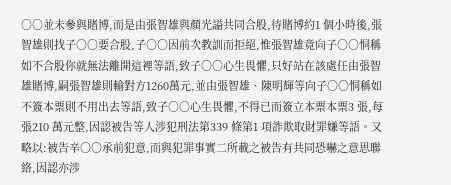○○並未參與賭博,而是由張智雄與顏光謚共同合股,待賭博約1 個小時後,張智雄則找子○○要合股,子○○因前次教訓而拒絕,惟張智雄竟向子○○恫稱如不合股你就無法離開這裡等語,致子○○心生畏懼,只好站在該處任由張智雄賭博,嗣張智雄則輸對方1260萬元,並由張智雄、陳明輝等向子○○恫稱如不簽本票則不用出去等語,致子○○心生畏懼,不得已而簽立本票本票3 張,每張210 萬元整,因認被告等人涉犯刑法第339 條第1 項詐欺取財罪嫌等語。又略以:被告辛○○承前犯意,而與犯罪事實二所載之被告有共同恐嚇之意思聯絡,因認亦涉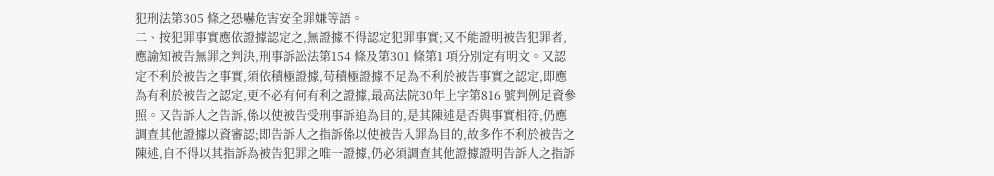犯刑法第305 條之恐嚇危害安全罪嫌等語。
二、按犯罪事實應依證據認定之,無證據不得認定犯罪事實;又不能證明被告犯罪者,應諭知被告無罪之判決,刑事訴訟法第154 條及第301 條第1 項分別定有明文。又認定不利於被告之事實,須依積極證據,苟積極證據不足為不利於被告事實之認定,即應為有利於被告之認定,更不必有何有利之證據,最高法院30年上字第816 號判例足資參照。又告訴人之告訴,係以使被告受刑事訴追為目的,是其陳述是否與事實相符,仍應調查其他證據以資審認;即告訴人之指訴係以使被告入罪為目的,故多作不利於被告之陳述,自不得以其指訴為被告犯罪之唯一證據,仍必須調查其他證據證明告訴人之指訴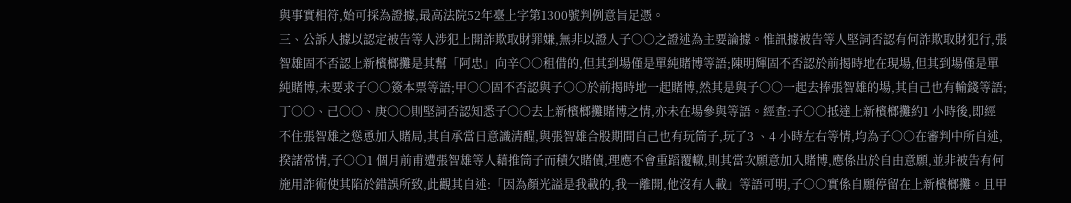與事實相符,始可採為證據,最高法院52年臺上字第1300號判例意旨足憑。
三、公訴人據以認定被告等人涉犯上開詐欺取財罪嫌,無非以證人子○○之證述為主要論據。惟訊據被告等人堅詞否認有何詐欺取財犯行,張智雄固不否認上新檳榔攤是其幫「阿忠」向辛○○租借的,但其到場僅是單純賭博等語;陳明輝固不否認於前揭時地在現場,但其到場僅是單純賭博,未要求子○○簽本票等語;甲○○固不否認與子○○於前揭時地一起賭博,然其是與子○○一起去捧張智雄的場,其自己也有輸錢等語;丁○○、己○○、庚○○則堅詞否認知悉子○○去上新檳榔攤賭博之情,亦未在場參與等語。經查:子○○抵達上新檳榔攤約1 小時後,即經不住張智雄之慫恿加入賭局,其自承當日意識清醒,與張智雄合股期間自己也有玩筒子,玩了3 、4 小時左右等情,均為子○○在審判中所自述,揆諸常情,子○○1 個月前甫遭張智雄等人藉推筒子而積欠賭債,理應不會重蹈覆轍,則其當次願意加入賭博,應係出於自由意願,並非被告有何施用詐術使其陷於錯誤所致,此觀其自述:「因為顏光謚是我載的,我一離開,他沒有人載」等語可明,子○○實係自願停留在上新檳榔攤。且甲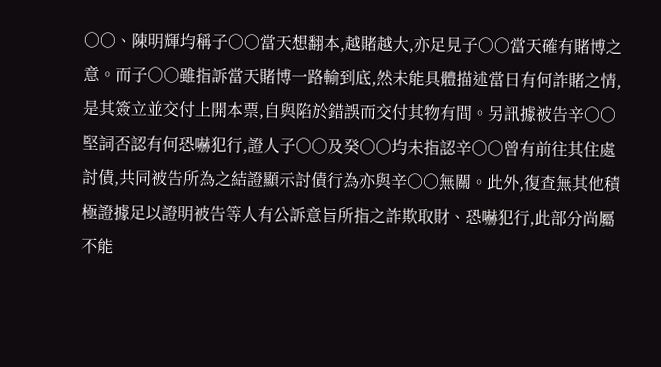○○、陳明輝均稱子○○當天想翻本,越賭越大,亦足見子○○當天確有賭博之意。而子○○雖指訴當天賭博一路輸到底,然未能具體描述當日有何詐賭之情,是其簽立並交付上開本票,自與陷於錯誤而交付其物有間。另訊據被告辛○○堅詞否認有何恐嚇犯行,證人子○○及癸○○均未指認辛○○曾有前往其住處討債,共同被告所為之結證顯示討債行為亦與辛○○無關。此外,復查無其他積極證據足以證明被告等人有公訴意旨所指之詐欺取財、恐嚇犯行,此部分尚屬不能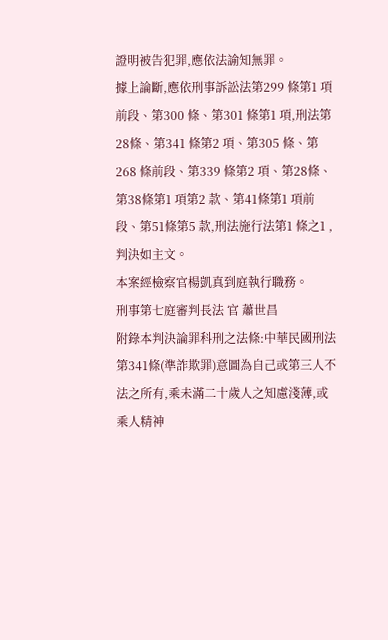證明被告犯罪,應依法諭知無罪。
據上論斷,應依刑事訴訟法第299 條第1 項前段、第300 條、第301 條第1 項,刑法第28條、第341 條第2 項、第305 條、第268 條前段、第339 條第2 項、第28條、第38條第1 項第2 款、第41條第1 項前段、第51條第5 款,刑法施行法第1 條之1 ,判決如主文。
本案經檢察官楊凱真到庭執行職務。
刑事第七庭審判長法 官 蕭世昌
附錄本判決論罪科刑之法條:中華民國刑法第341條(準詐欺罪)意圖為自己或第三人不法之所有,乘未滿二十歲人之知慮淺薄,或乘人精神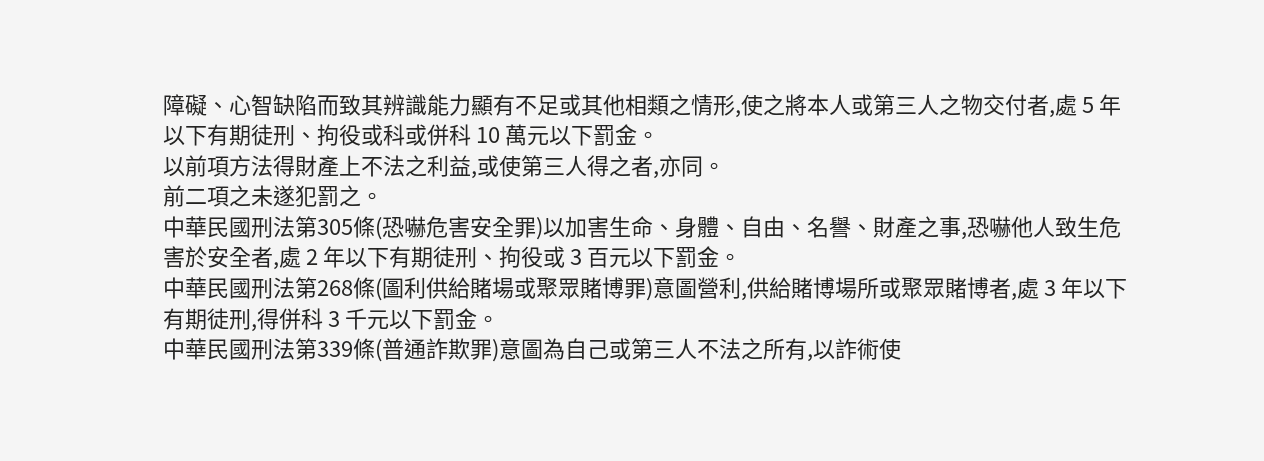障礙、心智缺陷而致其辨識能力顯有不足或其他相類之情形,使之將本人或第三人之物交付者,處 5 年以下有期徒刑、拘役或科或併科 10 萬元以下罰金。
以前項方法得財產上不法之利益,或使第三人得之者,亦同。
前二項之未遂犯罰之。
中華民國刑法第305條(恐嚇危害安全罪)以加害生命、身體、自由、名譽、財產之事,恐嚇他人致生危害於安全者,處 2 年以下有期徒刑、拘役或 3 百元以下罰金。
中華民國刑法第268條(圖利供給賭場或聚眾賭博罪)意圖營利,供給賭博場所或聚眾賭博者,處 3 年以下有期徒刑,得併科 3 千元以下罰金。
中華民國刑法第339條(普通詐欺罪)意圖為自己或第三人不法之所有,以詐術使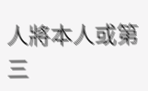人將本人或第三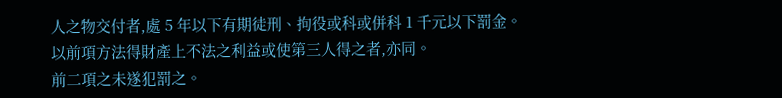人之物交付者,處 5 年以下有期徒刑、拘役或科或併科 1 千元以下罰金。
以前項方法得財產上不法之利益或使第三人得之者,亦同。
前二項之未遂犯罰之。